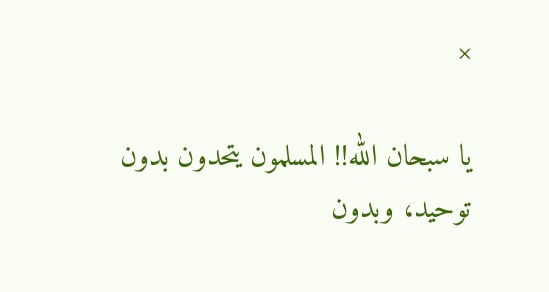×

يا سبحان الله!! المسلمون يتحدون بدون توحيد، وبدون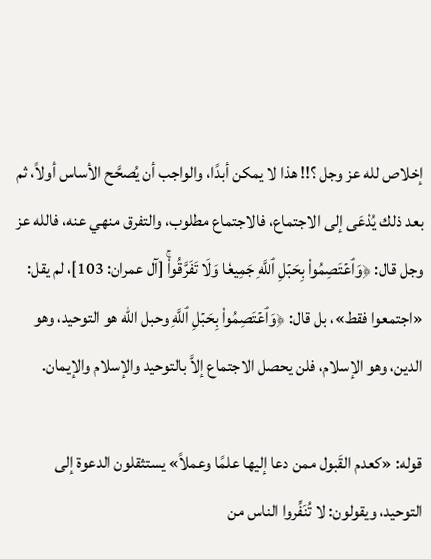إخلاص لله عز وجل ؟!! هذا لا يمكن أبدًا، والواجب أن يُصحَّح الأساس أولاً، ثم بعد ذلك يُدْعَى إلى الاجتماع، فالاجتماع مطلوب، والتفرق منهي عنه، فالله عز وجل قال: ﴿وَٱعۡتَصِمُواْ بِحَبۡلِ ٱللَّهِ جَمِيعٗا وَلَا تَفَرَّقُواْۚ [آل عمران: 103]، لم يقل: «اجتمعوا فقط»، بل قال: ﴿وَٱعۡتَصِمُواْ بِحَبۡلِ ٱللَّهِ وحبل الله هو التوحيد، وهو الدين، وهو الإسلام، فلن يحصل الاجتماع إلاَّ بالتوحيد والإسلام والإيمان.

قوله: «كعدم القَبول ممن دعا إليها علمًا وعملاً» يستثقلون الدعوة إلى التوحيد، ويقولون: لا تُنَفِّروا الناس من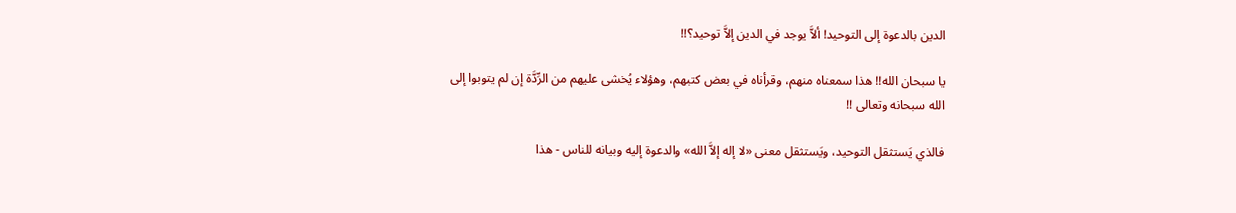الدين بالدعوة إلى التوحيد! ألاَّ يوجد في الدين إلاَّ توحيد؟!!

يا سبحان الله!! هذا سمعناه منهم، وقرأناه في بعض كتبهم، وهؤلاء يُخشى عليهم من الرِّدَّة إن لم يتوبوا إلى الله سبحانه وتعالى !!

فالذي يَستثقل التوحيد، ويَستثقل معنى «لا إله إلاَّ الله» والدعوة إليه وبيانه للناس - هذا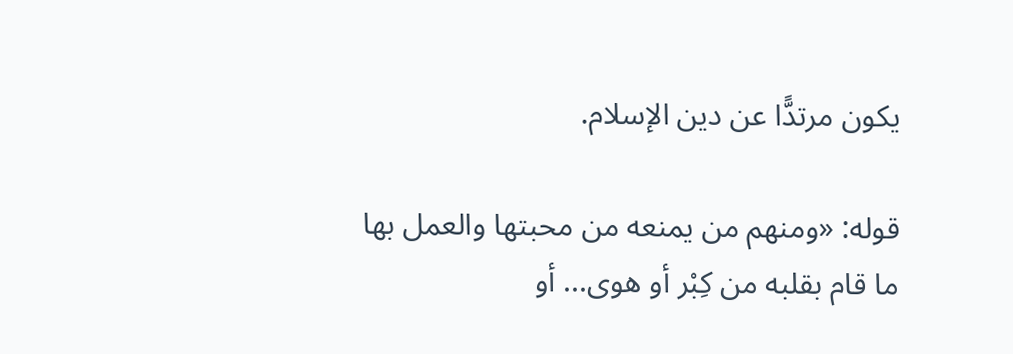يكون مرتدًّا عن دين الإسلام.

قوله: «ومنهم من يمنعه من محبتها والعمل بها ما قام بقلبه من كِبْر أو هوى... أو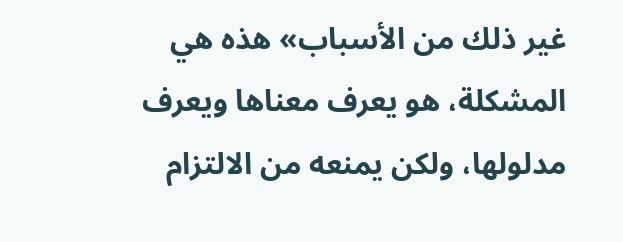غير ذلك من الأسباب» هذه هي المشكلة، هو يعرف معناها ويعرف مدلولها، ولكن يمنعه من الالتزام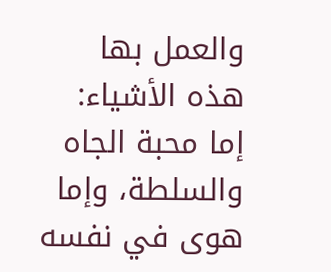والعمل بها هذه الأشياء: إما محبة الجاه والسلطة، وإما هوى في نفسه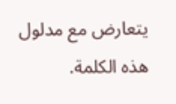يتعارض مع مدلول هذه الكلمة.